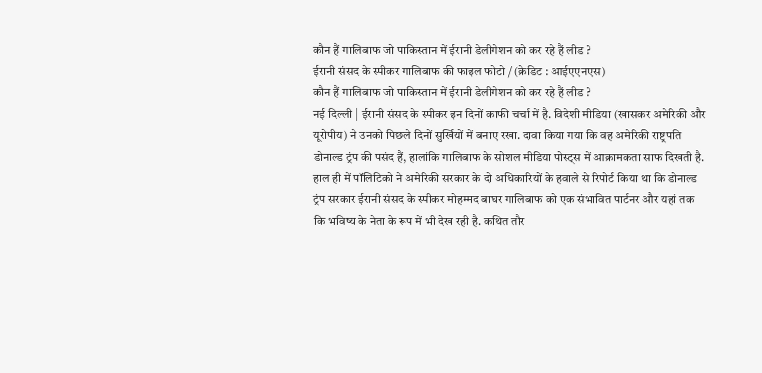कौन हैं गालिबाफ जो पाकिस्तान में ईरानी डेलीगेशन को कर रहे हैं लीड ?
ईरानी संसद के स्पीकर गालिबाफ की फाइल फोटो / (क्रेडिट : आईएएनएस)
कौन हैं गालिबाफ जो पाकिस्तान में ईरानी डेलीगेशन को कर रहे हैं लीड ?
नई दिल्ली | ईरानी संसद के स्पीकर इन दिनों काफी चर्चा में है. विदेशी मीडिया (खासकर अमेरिकी और यूरोपीय) ने उनको पिछले दिनों सुर्खियों में बनाए रखा. दावा किया गया कि वह अमेरिकी राष्ट्रपति डोनाल्ड ट्रंप की पसंद हैं, हालांकि गालिबाफ के सोशल मीडिया पोस्ट्स में आक्रामकता साफ दिखती है.
हाल ही में पॉलिटिको ने अमेरिकी सरकार के दो अधिकारियों के हवाले से रिपोर्ट किया था कि डोनाल्ड ट्रंप सरकार ईरानी संसद के स्पीकर मोहम्मद बाघर गालिबाफ को एक संभावित पार्टनर और यहां तक कि भविष्य के नेता के रूप में भी देख रही है. कथित तौर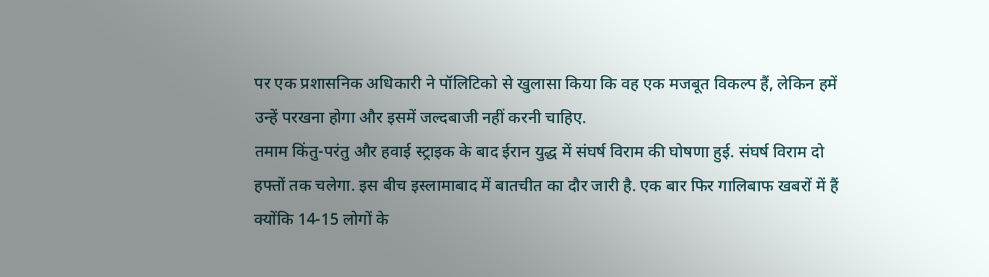पर एक प्रशासनिक अधिकारी ने पॉलिटिको से खुलासा किया कि वह एक मजबूत विकल्प हैं, लेकिन हमें उन्हें परखना होगा और इसमें जल्दबाजी नहीं करनी चाहिए.
तमाम किंतु-परंतु और हवाई स्ट्राइक के बाद ईरान युद्ध में संघर्ष विराम की घोषणा हुई. संघर्ष विराम दो हफ्तों तक चलेगा. इस बीच इस्लामाबाद में बातचीत का दौर जारी है. एक बार फिर गालिबाफ खबरों में हैं क्योंकि 14-15 लोगों के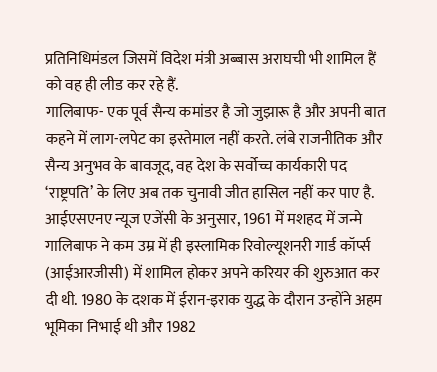प्रतिनिधिमंडल जिसमें विदेश मंत्री अब्बास अराघची भी शामिल हैं को वह ही लीड कर रहे हैं.
गालिबाफ- एक पूर्व सैन्य कमांडर है जो जुझारू है और अपनी बात कहने में लाग-लपेट का इस्तेमाल नहीं करते. लंबे राजनीतिक और सैन्य अनुभव के बावजूद, वह देश के सर्वोच्च कार्यकारी पद ‘राष्ट्रपति’ के लिए अब तक चुनावी जीत हासिल नहीं कर पाए है.
आईएसएनए न्यूज एजेंसी के अनुसार, 1961 में मशहद में जन्मे गालिबाफ ने कम उम्र में ही इस्लामिक रिवोल्यूशनरी गार्ड कॉर्प्स (आईआरजीसी) में शामिल होकर अपने करियर की शुरुआत कर दी थी. 1980 के दशक में ईरान-इराक युद्ध के दौरान उन्होंने अहम भूमिका निभाई थी और 1982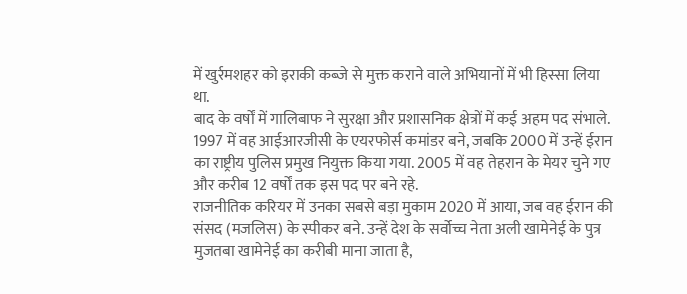में खुर्रमशहर को इराकी कब्जे से मुक्त कराने वाले अभियानों में भी हिस्सा लिया था.
बाद के वर्षों में गालिबाफ ने सुरक्षा और प्रशासनिक क्षेत्रों में कई अहम पद संभाले. 1997 में वह आईआरजीसी के एयरफोर्स कमांडर बने, जबकि 2000 में उन्हें ईरान का राष्ट्रीय पुलिस प्रमुख नियुक्त किया गया. 2005 में वह तेहरान के मेयर चुने गए और करीब 12 वर्षों तक इस पद पर बने रहे.
राजनीतिक करियर में उनका सबसे बड़ा मुकाम 2020 में आया, जब वह ईरान की संसद (मजलिस) के स्पीकर बने. उन्हें देश के सर्वोच्च नेता अली खामेनेई के पुत्र मुजतबा खामेनेई का करीबी माना जाता है,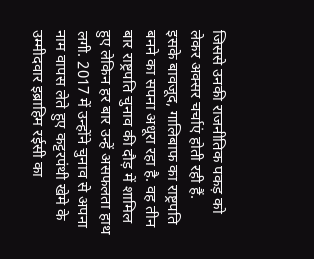जिससे उनकी राजनीतिक पकड़ को लेकर अक्सर चर्चाएं होती रही हैं.
इसके बावजूद, गालिबाफ का राष्ट्रपति बनने का सपना अधूरा रहा है. वह तीन बार राष्ट्रपति चुनाव की दौड़ में शामिल हुए लेकिन हर बार उन्हें असफलता हाथ लगी. 2017 में उन्होंने चुनाव से अपना नाम वापस लेते हुए कट्टरपंथी खेमे के उम्मीदवार इब्राहिम रईसी का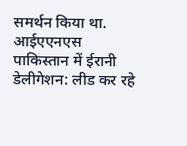समर्थन किया था.
आईएएनएस
पाकिस्तान में ईरानी डेलीगेशन: लीड कर रहे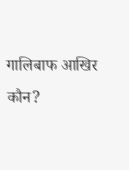गालिबाफ आखिर कौन?